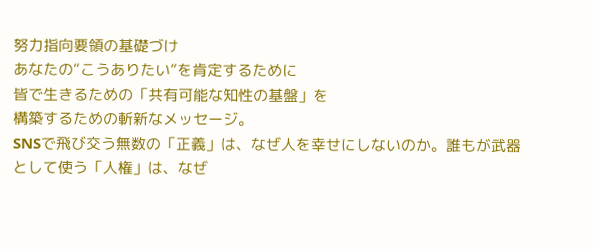努力指向要領の基礎づけ
あなたの“こうありたい”を肯定するために
皆で生きるための「共有可能な知性の基盤」を
構築するための斬新なメッセージ。
SNSで飛び交う無数の「正義」は、なぜ人を幸せにしないのか。誰もが武器として使う「人権」は、なぜ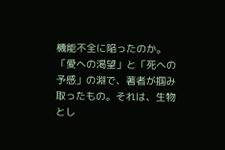機能不全に陥ったのか。「愛への渇望」と「死への予感」の淵で、著者が掴み取ったもの。それは、生物とし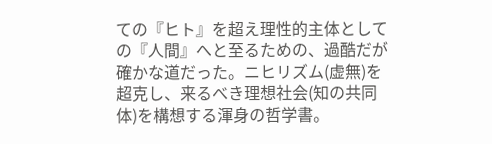ての『ヒト』を超え理性的主体としての『人間』へと至るための、過酷だが確かな道だった。ニヒリズム(虚無)を超克し、来るべき理想社会(知の共同体)を構想する渾身の哲学書。